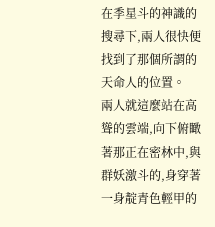在季星斗的神識的搜尋下,兩人很快便找到了那個所謂的天命人的位置。
兩人就這麼站在高聳的雲端,向下俯瞰著那正在密林中,與群妖激斗的,身穿著一身靛青色輕甲的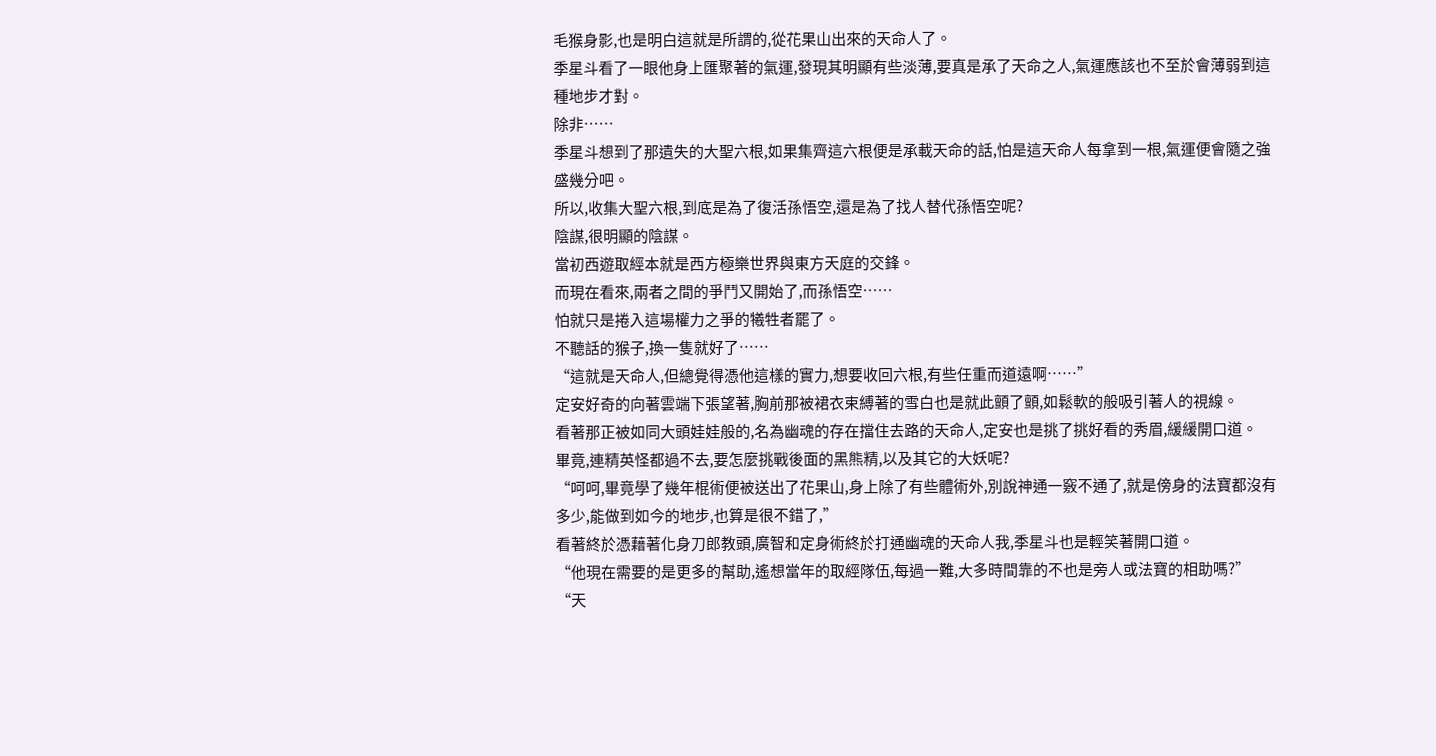毛猴身影,也是明白這就是所謂的,從花果山出來的天命人了。
季星斗看了一眼他身上匯聚著的氣運,發現其明顯有些淡薄,要真是承了天命之人,氣運應該也不至於會薄弱到這種地步才對。
除非……
季星斗想到了那遺失的大聖六根,如果集齊這六根便是承載天命的話,怕是這天命人每拿到一根,氣運便會隨之強盛幾分吧。
所以,收集大聖六根,到底是為了復活孫悟空,還是為了找人替代孫悟空呢?
陰謀,很明顯的陰謀。
當初西遊取經本就是西方極樂世界與東方天庭的交鋒。
而現在看來,兩者之間的爭鬥又開始了,而孫悟空……
怕就只是捲入這場權力之爭的犧牲者罷了。
不聽話的猴子,換一隻就好了……
“這就是天命人,但總覺得憑他這樣的實力,想要收回六根,有些任重而道遠啊……”
定安好奇的向著雲端下張望著,胸前那被裙衣束縛著的雪白也是就此顫了顫,如鬆軟的般吸引著人的視線。
看著那正被如同大頭娃娃般的,名為幽魂的存在擋住去路的天命人,定安也是挑了挑好看的秀眉,緩緩開口道。
畢竟,連精英怪都過不去,要怎麼挑戰後面的黑熊精,以及其它的大妖呢?
“呵呵,畢竟學了幾年棍術便被送出了花果山,身上除了有些體術外,別說神通一竅不通了,就是傍身的法寶都沒有多少,能做到如今的地步,也算是很不錯了,”
看著終於憑藉著化身刀郎教頭,廣智和定身術終於打通幽魂的天命人我,季星斗也是輕笑著開口道。
“他現在需要的是更多的幫助,遙想當年的取經隊伍,每過一難,大多時間靠的不也是旁人或法寶的相助嗎?”
“天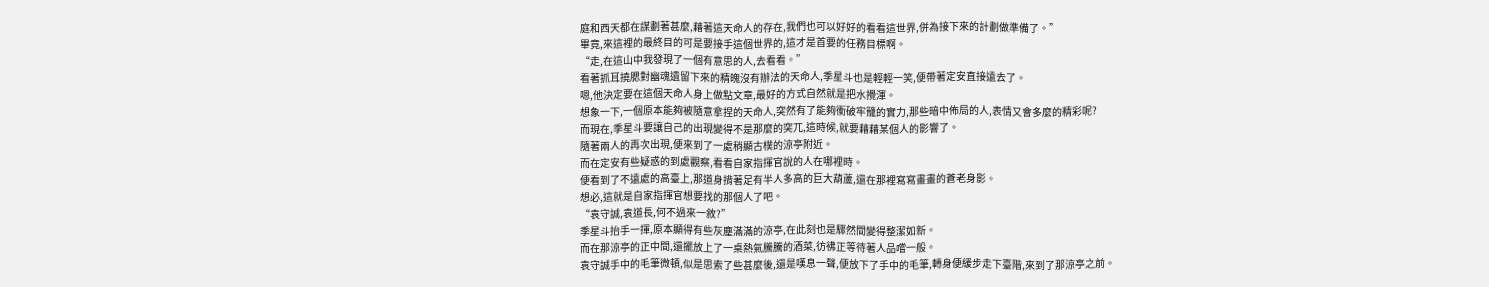庭和西天都在謀劃著甚麼,藉著這天命人的存在,我們也可以好好的看看這世界,併為接下來的計劃做準備了。”
畢竟,來這裡的最終目的可是要接手這個世界的,這才是首要的任務目標啊。
“走,在這山中我發現了一個有意思的人,去看看。”
看著抓耳撓腮對幽魂遺留下來的精魄沒有辦法的天命人,季星斗也是輕輕一笑,便帶著定安直接遠去了。
嗯,他決定要在這個天命人身上做點文章,最好的方式自然就是把水攪渾。
想象一下,一個原本能夠被隨意拿捏的天命人,突然有了能夠衝破牢籠的實力,那些暗中佈局的人,表情又會多麼的精彩呢?
而現在,季星斗要讓自己的出現變得不是那麼的突兀,這時候,就要藉藉某個人的影響了。
隨著兩人的再次出現,便來到了一處稍顯古樸的涼亭附近。
而在定安有些疑惑的到處觀察,看看自家指揮官說的人在哪裡時。
便看到了不遠處的高臺上,那道身揹著足有半人多高的巨大葫蘆,還在那裡寫寫畫畫的蒼老身影。
想必,這就是自家指揮官想要找的那個人了吧。
“袁守誠,袁道長,何不過來一敘?”
季星斗抬手一揮,原本顯得有些灰塵滿滿的涼亭,在此刻也是驟然間變得整潔如新。
而在那涼亭的正中間,還擺放上了一桌熱氣騰騰的酒菜,彷彿正等待著人品嚐一般。
袁守誠手中的毛筆微頓,似是思索了些甚麼後,還是嘆息一聲,便放下了手中的毛筆,轉身便緩步走下臺階,來到了那涼亭之前。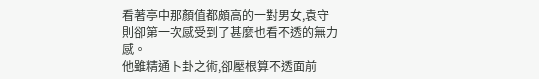看著亭中那顏值都頗高的一對男女,袁守則卻第一次感受到了甚麼也看不透的無力感。
他雖精通卜卦之術,卻壓根算不透面前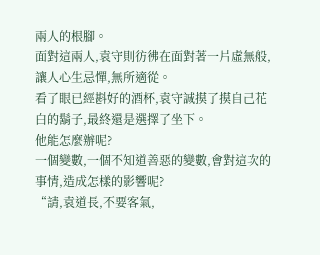兩人的根腳。
面對這兩人,袁守則彷彿在面對著一片虛無般,讓人心生忌憚,無所適從。
看了眼已經斟好的酒杯,袁守誠摸了摸自己花白的鬍子,最終還是選擇了坐下。
他能怎麼辦呢?
一個變數,一個不知道善惡的變數,會對這次的事情,造成怎樣的影響呢?
“請,袁道長,不要客氣,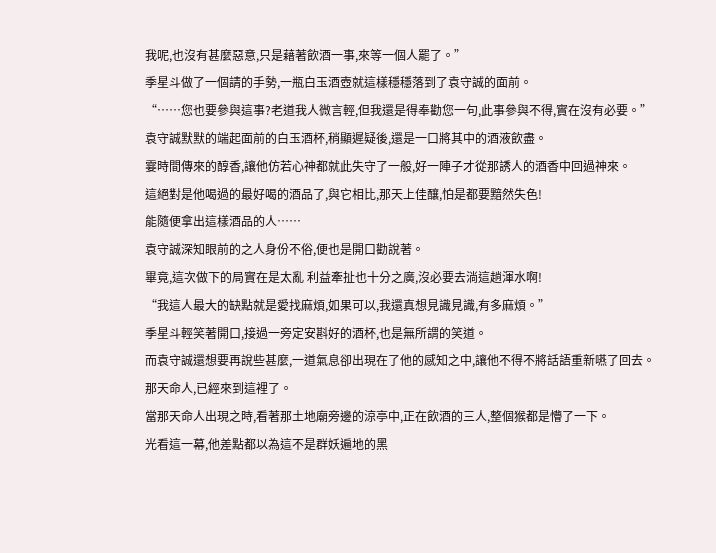我呢,也沒有甚麼惡意,只是藉著飲酒一事,來等一個人罷了。”
季星斗做了一個請的手勢,一瓶白玉酒壺就這樣穩穩落到了袁守誠的面前。
“……您也要參與這事?老道我人微言輕,但我還是得奉勸您一句,此事參與不得,實在沒有必要。”
袁守誠默默的端起面前的白玉酒杯,稍顯遲疑後,還是一口將其中的酒液飲盡。
霎時間傳來的醇香,讓他仿若心神都就此失守了一般,好一陣子才從那誘人的酒香中回過神來。
這絕對是他喝過的最好喝的酒品了,與它相比,那天上佳釀,怕是都要黯然失色!
能隨便拿出這樣酒品的人……
袁守誠深知眼前的之人身份不俗,便也是開口勸說著。
畢竟,這次做下的局實在是太亂 利益牽扯也十分之廣,沒必要去淌這趟渾水啊!
“我這人最大的缺點就是愛找麻煩,如果可以,我還真想見識見識,有多麻煩。”
季星斗輕笑著開口,接過一旁定安斟好的酒杯,也是無所謂的笑道。
而袁守誠還想要再說些甚麼,一道氣息卻出現在了他的感知之中,讓他不得不將話語重新嚥了回去。
那天命人,已經來到這裡了。
當那天命人出現之時,看著那土地廟旁邊的涼亭中,正在飲酒的三人,整個猴都是懵了一下。
光看這一幕,他差點都以為這不是群妖遍地的黑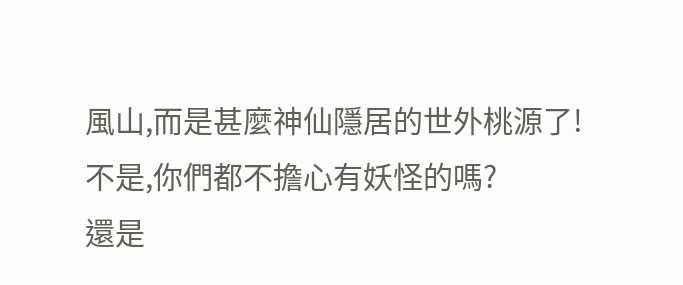風山,而是甚麼神仙隱居的世外桃源了!
不是,你們都不擔心有妖怪的嗎?
還是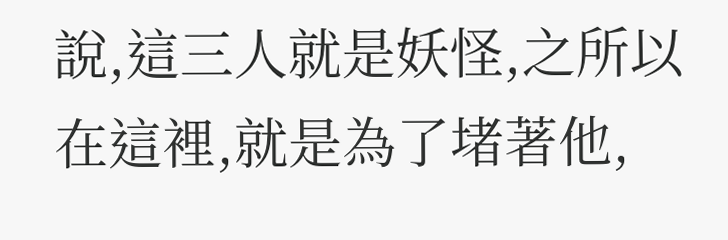說,這三人就是妖怪,之所以在這裡,就是為了堵著他,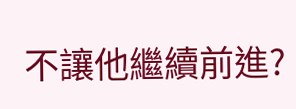不讓他繼續前進?